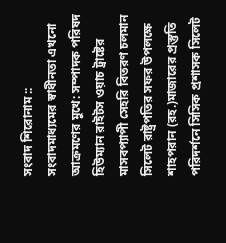সংবাদ শিরোনাম ::
সংবাদমাধ্যমের স্বাধীনতা এখনো আক্রমণের মুখে: সম্পাদক পরিষদ হিউম্যান রাইটস ওয়াচ ট্রাষ্টের মাসবপ্যাপী সেহরি বিতরণ চলমান সিলেট রাষ্ট্রপতির সফর উপলক্ষে শাহপরান (রহ.)মাজারের প্রস্তুতি পরিদর্শনে সিসিক প্রশাসক সিলেট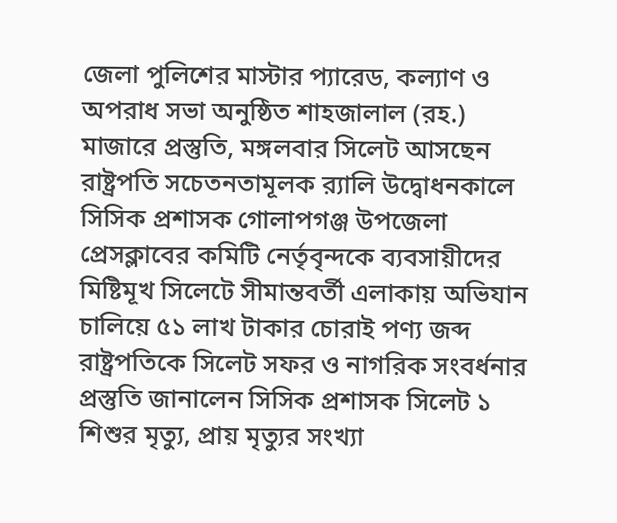জেলা পুলিশের মাস্টার প্যারেড, কল্যাণ ও অপরাধ সভা অনুষ্ঠিত শাহজালাল (রহ.) মাজারে প্রস্তুতি, মঙ্গলবার সিলেট আসছেন রাষ্ট্রপতি সচেতনতামূলক র‌্যালি উদ্বোধনকালে সিসিক প্রশাসক গোলাপগঞ্জ উপজেলা প্রেসক্লাবের কমিটি নের্তৃবৃন্দকে ব্যবসায়ীদের মিষ্টিমূখ সিলেটে সীমান্তবর্তী এলাকায় অভিযান চালিয়ে ৫১ লাখ টাকার চোরাই পণ্য জব্দ রাষ্ট্রপতিকে সিলেট সফর ও নাগরিক সংবর্ধনার প্রস্তুতি জানালেন সিসিক প্রশাসক সিলেট ১ শিশুর মৃত্যু, প্রায় মৃত্যুর সংখ্যা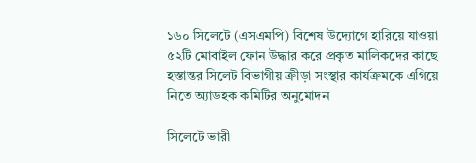১৬০ সিলেটে (এসএমপি) বিশেষ উদ্যোগে হারিয়ে যাওয়া ৫২টি মোবাইল ফোন উদ্ধার করে প্রকৃত মালিকদের কাছে হস্তান্তর সিলেট বিভাগীয় ক্রীড়া সংস্থার কার্যক্রমকে এগিয়ে নিতে অ্যাডহক কমিটির অনুমোদন

সিলেটে ভারী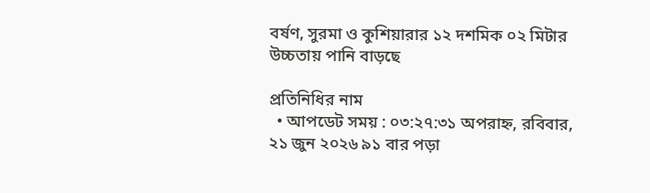বর্ষণ, সুরমা ও কুশিয়ারার ১২ দশমিক ০২ মিটার উচ্চতায় পানি বাড়ছে

প্রতিনিধির নাম
  • আপডেট সময় : ০৩:২৭:৩১ অপরাহ্ন, রবিবার, ২১ জুন ২০২৬ ৯১ বার পড়া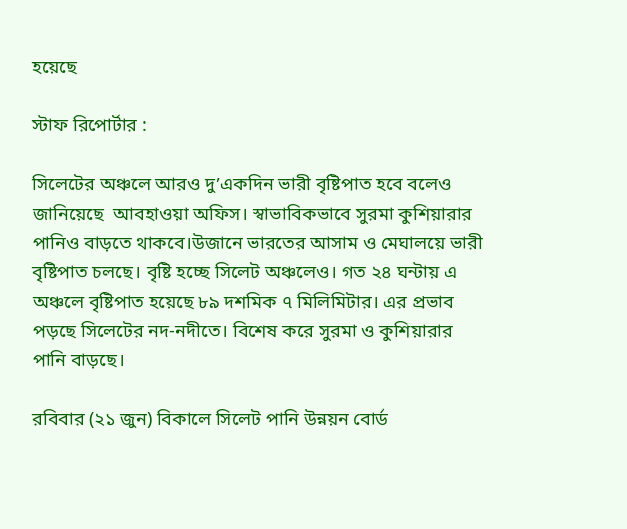হয়েছে

স্টাফ রিপোর্টার :

সিলেটের অঞ্চলে আরও দু’একদিন ভারী বৃষ্টিপাত হবে বলেও জানিয়েছে  আবহাওয়া অফিস। স্বাভাবিকভাবে সুরমা কুশিয়ারার পানিও বাড়তে থাকবে।উজানে ভারতের আসাম ও মেঘালয়ে ভারী বৃষ্টিপাত চলছে। বৃষ্টি হচ্ছে সিলেট অঞ্চলেও। গত ২৪ ঘন্টায় এ অঞ্চলে বৃষ্টিপাত হয়েছে ৮৯ দশমিক ৭ মিলিমিটার। এর প্রভাব পড়ছে সিলেটের নদ-নদীতে। বিশেষ করে সুরমা ও কুশিয়ারার পানি বাড়ছে।

রবিবার (২১ জুন) বিকালে সিলেট পানি উন্নয়ন বোর্ড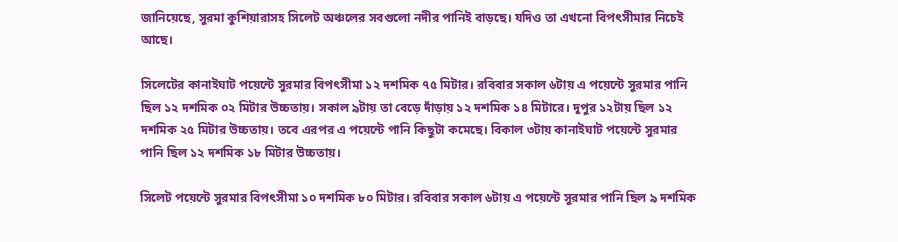জানিয়েছে, সুরমা কুশিয়ারাসহ সিলেট অঞ্চলের সবগুলো নদীর পানিই বাড়ছে। যদিও তা এখনো বিপৎসীমার নিচেই আছে।

সিলেটের কানাইঘাট পয়েন্টে সুরমার বিপৎসীমা ১২ দশমিক ৭৫ মিটার। রবিবার সকাল ৬টায় এ পয়েন্টে সুরমার পানি ছিল ১২ দশমিক ০২ মিটার উচ্চতায়। সকাল ৯টায় তা বেড়ে দাঁড়ায় ১২ দশমিক ১৪ মিটারে। দুপুর ১২টায় ছিল ১২ দশমিক ২৫ মিটার উচ্চতায়। তবে এরপর এ পয়েন্টে পানি কিছুটা কমেছে। বিকাল ৩টায় কানাইঘাট পয়েন্টে সুরমার পানি ছিল ১২ দশমিক ১৮ মিটার উচ্চতায়।

সিলেট পয়েন্টে সুরমার বিপৎসীমা ১০ দশমিক ৮০ মিটার। রবিবার সকাল ৬টায় এ পয়েন্টে সুরমার পানি ছিল ৯ দশমিক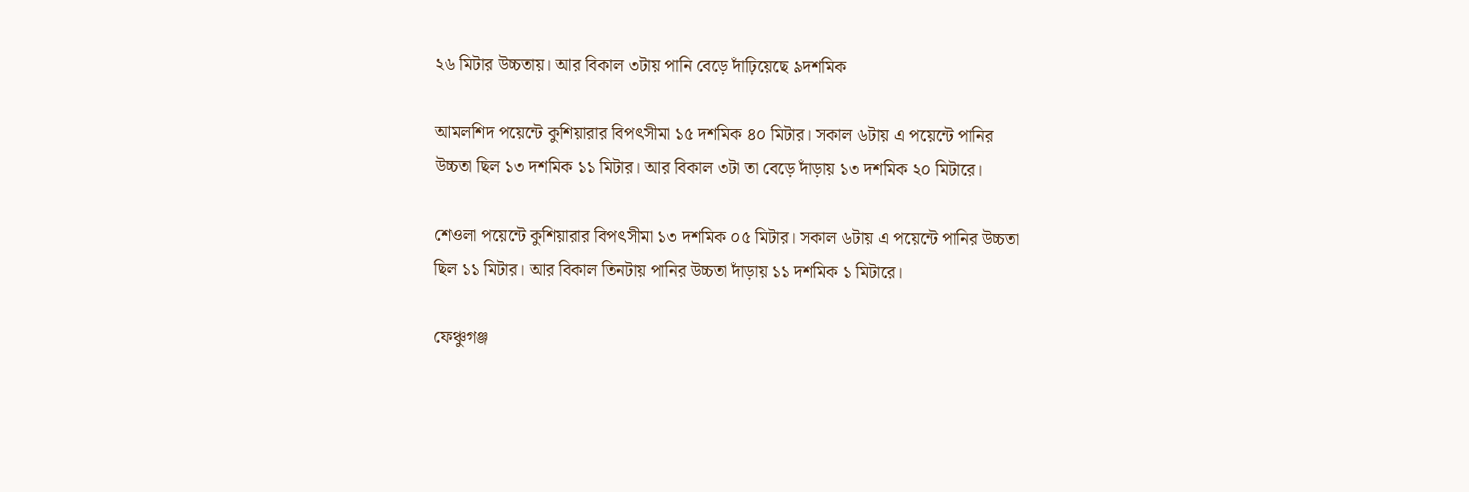২৬ মিটার উচ্চতায়। আর বিকাল ৩টায় পানি বেড়ে দাঁঢ়িয়েছে ৯দশমিক

আমলশিদ পয়েন্টে কুশিয়ারার বিপৎসীমা ১৫ দশমিক ৪০ মিটার। সকাল ৬টায় এ পয়েন্টে পানির উচ্চতা ছিল ১৩ দশমিক ১১ মিটার। আর বিকাল ৩টা তা বেড়ে দাঁড়ায় ১৩ দশমিক ২০ মিটারে।

শেওলা পয়েন্টে কুশিয়ারার বিপৎসীমা ১৩ দশমিক ০৫ মিটার। সকাল ৬টায় এ পয়েন্টে পানির উচ্চতা ছিল ১১ মিটার। আর বিকাল তিনটায় পানির উচ্চতা দাঁড়ায় ১১ দশমিক ১ মিটারে।

ফেঞ্চুগঞ্জ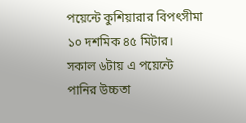পয়েন্টে কুশিয়ারার বিপৎসীমা ১০ দশমিক ৪৫ মিটার। সকাল ৬টায় এ পয়েন্টে পানির উচ্চতা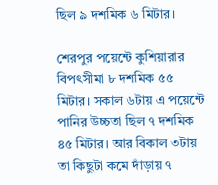ছিল ৯ দশমিক ৬ মিটার।

শেরপুর পয়েন্টে কুশিয়ারার বিপৎসীমা ৮ দশমিক ৫৫ মিটার। সকাল ৬টায় এ পয়েন্টে পানির উচ্চতা ছিল ৭ দশমিক ৪৫ মিটার। আর বিকাল ৩টায় তা কিছুটা কমে দাঁড়ায় ৭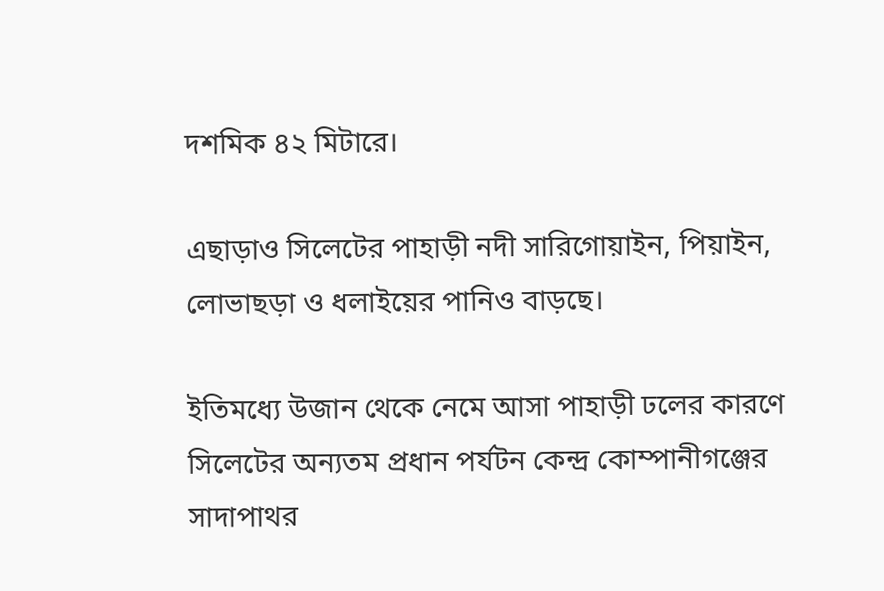দশমিক ৪২ মিটারে।

এছাড়াও সিলেটের পাহাড়ী নদী সারিগোয়াইন, পিয়াইন, লোভাছড়া ও ধলাইয়ের পানিও বাড়ছে।

ইতিমধ্যে উজান থেকে নেমে আসা পাহাড়ী ঢলের কারণে সিলেটের অন্যতম প্রধান পর্যটন কেন্দ্র কোম্পানীগঞ্জের সাদাপাথর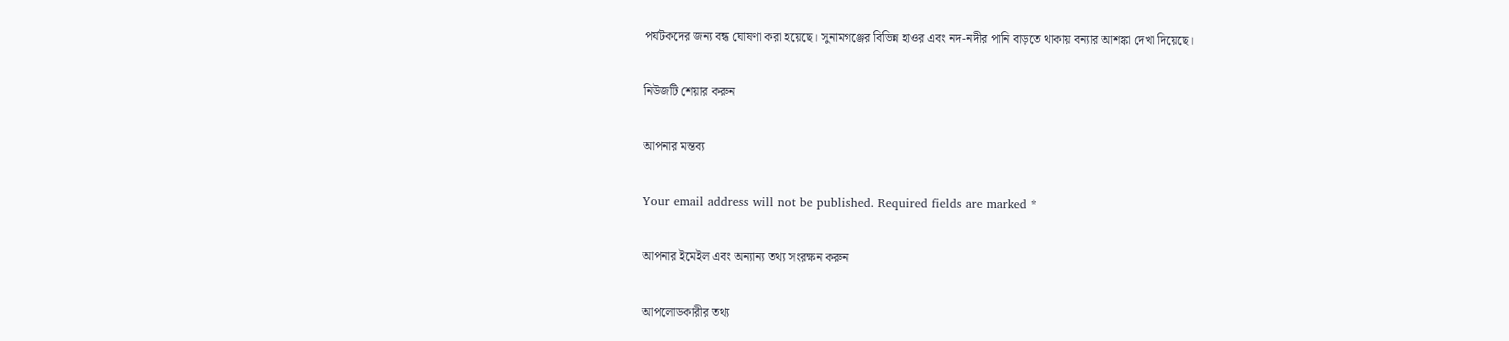পর্যটকদের জন্য বন্ধ ঘোষণা করা হয়েছে। সুনামগঞ্জের বিভিন্ন হাওর এবং নদ-নদীর পানি বাড়তে থাকায় বন্যার আশঙ্কা দেখা দিয়েছে।

নিউজটি শেয়ার করুন

আপনার মন্তব্য

Your email address will not be published. Required fields are marked *

আপনার ইমেইল এবং অন্যান্য তথ্য সংরক্ষন করুন

আপলোডকারীর তথ্য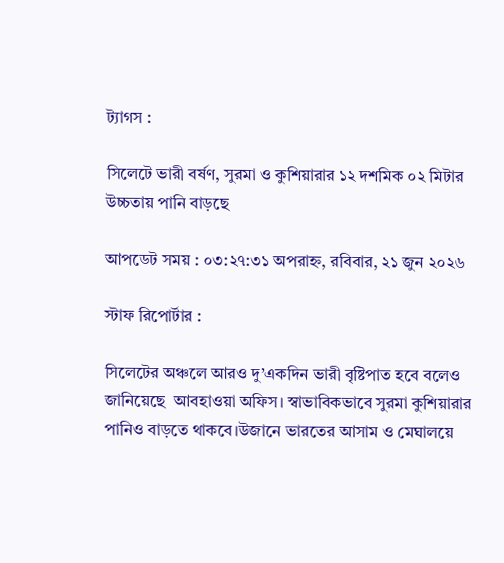ট্যাগস :

সিলেটে ভারী বর্ষণ, সুরমা ও কুশিয়ারার ১২ দশমিক ০২ মিটার উচ্চতায় পানি বাড়ছে

আপডেট সময় : ০৩:২৭:৩১ অপরাহ্ন, রবিবার, ২১ জুন ২০২৬

স্টাফ রিপোর্টার :

সিলেটের অঞ্চলে আরও দু’একদিন ভারী বৃষ্টিপাত হবে বলেও জানিয়েছে  আবহাওয়া অফিস। স্বাভাবিকভাবে সুরমা কুশিয়ারার পানিও বাড়তে থাকবে।উজানে ভারতের আসাম ও মেঘালয়ে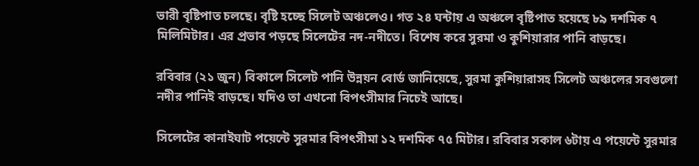ভারী বৃষ্টিপাত চলছে। বৃষ্টি হচ্ছে সিলেট অঞ্চলেও। গত ২৪ ঘন্টায় এ অঞ্চলে বৃষ্টিপাত হয়েছে ৮৯ দশমিক ৭ মিলিমিটার। এর প্রভাব পড়ছে সিলেটের নদ-নদীতে। বিশেষ করে সুরমা ও কুশিয়ারার পানি বাড়ছে।

রবিবার (২১ জুন) বিকালে সিলেট পানি উন্নয়ন বোর্ড জানিয়েছে, সুরমা কুশিয়ারাসহ সিলেট অঞ্চলের সবগুলো নদীর পানিই বাড়ছে। যদিও তা এখনো বিপৎসীমার নিচেই আছে।

সিলেটের কানাইঘাট পয়েন্টে সুরমার বিপৎসীমা ১২ দশমিক ৭৫ মিটার। রবিবার সকাল ৬টায় এ পয়েন্টে সুরমার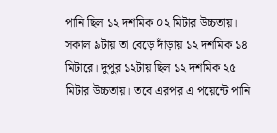পানি ছিল ১২ দশমিক ০২ মিটার উচ্চতায়। সকাল ৯টায় তা বেড়ে দাঁড়ায় ১২ দশমিক ১৪ মিটারে। দুপুর ১২টায় ছিল ১২ দশমিক ২৫ মিটার উচ্চতায়। তবে এরপর এ পয়েন্টে পানি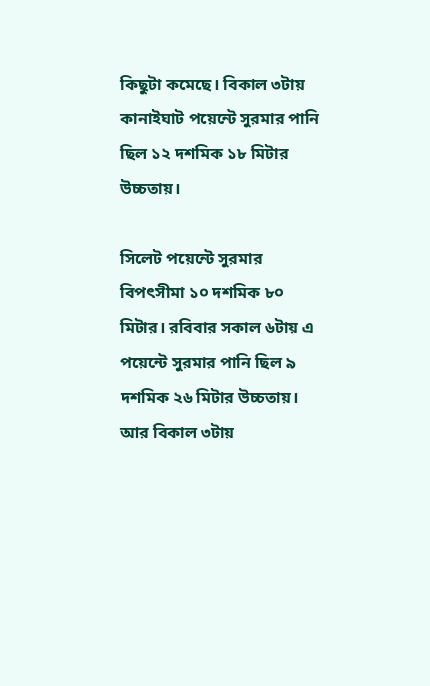কিছুটা কমেছে। বিকাল ৩টায় কানাইঘাট পয়েন্টে সুরমার পানি ছিল ১২ দশমিক ১৮ মিটার উচ্চতায়।

সিলেট পয়েন্টে সুরমার বিপৎসীমা ১০ দশমিক ৮০ মিটার। রবিবার সকাল ৬টায় এ পয়েন্টে সুরমার পানি ছিল ৯ দশমিক ২৬ মিটার উচ্চতায়। আর বিকাল ৩টায়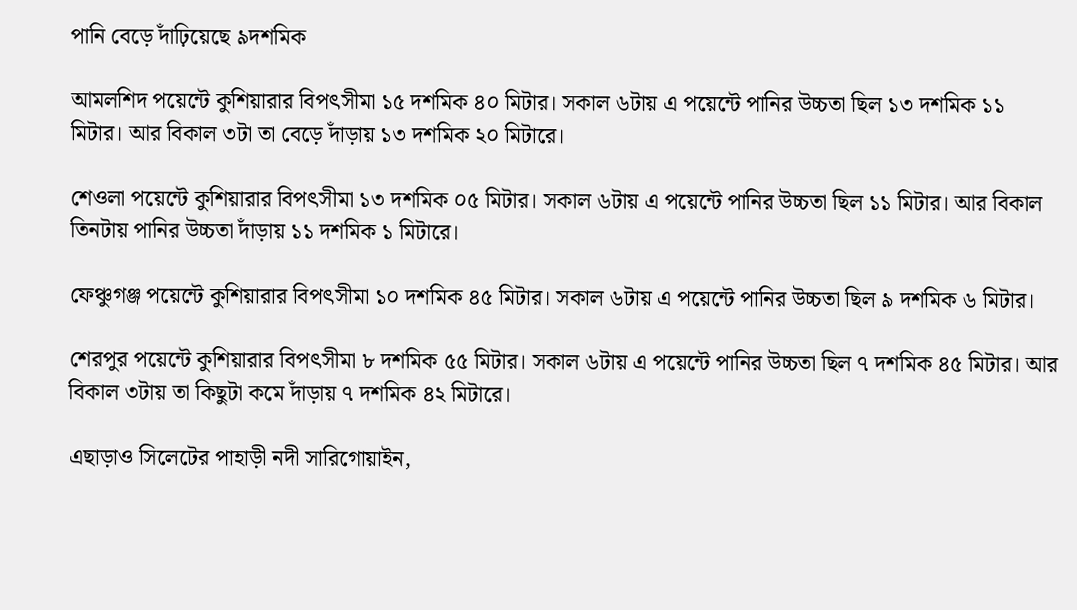পানি বেড়ে দাঁঢ়িয়েছে ৯দশমিক

আমলশিদ পয়েন্টে কুশিয়ারার বিপৎসীমা ১৫ দশমিক ৪০ মিটার। সকাল ৬টায় এ পয়েন্টে পানির উচ্চতা ছিল ১৩ দশমিক ১১ মিটার। আর বিকাল ৩টা তা বেড়ে দাঁড়ায় ১৩ দশমিক ২০ মিটারে।

শেওলা পয়েন্টে কুশিয়ারার বিপৎসীমা ১৩ দশমিক ০৫ মিটার। সকাল ৬টায় এ পয়েন্টে পানির উচ্চতা ছিল ১১ মিটার। আর বিকাল তিনটায় পানির উচ্চতা দাঁড়ায় ১১ দশমিক ১ মিটারে।

ফেঞ্চুগঞ্জ পয়েন্টে কুশিয়ারার বিপৎসীমা ১০ দশমিক ৪৫ মিটার। সকাল ৬টায় এ পয়েন্টে পানির উচ্চতা ছিল ৯ দশমিক ৬ মিটার।

শেরপুর পয়েন্টে কুশিয়ারার বিপৎসীমা ৮ দশমিক ৫৫ মিটার। সকাল ৬টায় এ পয়েন্টে পানির উচ্চতা ছিল ৭ দশমিক ৪৫ মিটার। আর বিকাল ৩টায় তা কিছুটা কমে দাঁড়ায় ৭ দশমিক ৪২ মিটারে।

এছাড়াও সিলেটের পাহাড়ী নদী সারিগোয়াইন,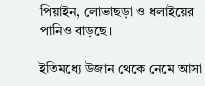পিয়াইন, লোভাছড়া ও ধলাইয়ের পানিও বাড়ছে।

ইতিমধ্যে উজান থেকে নেমে আসা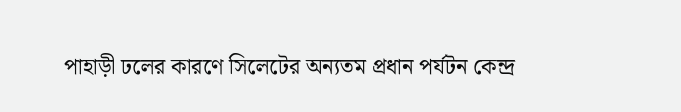পাহাড়ী ঢলের কারণে সিলেটের অন্যতম প্রধান পর্যটন কেন্দ্র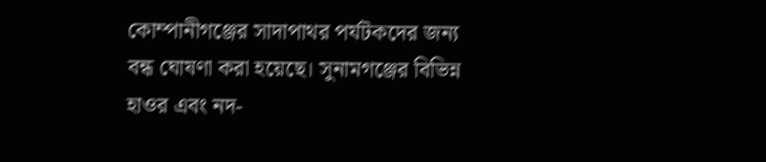কোম্পানীগঞ্জের সাদাপাথর পর্যটকদের জন্য বন্ধ ঘোষণা করা হয়েছে। সুনামগঞ্জের বিভিন্ন হাওর এবং নদ-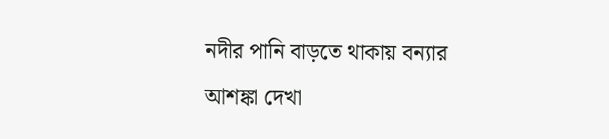নদীর পানি বাড়তে থাকায় বন্যার আশঙ্কা দেখা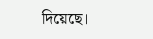দিয়েছে।